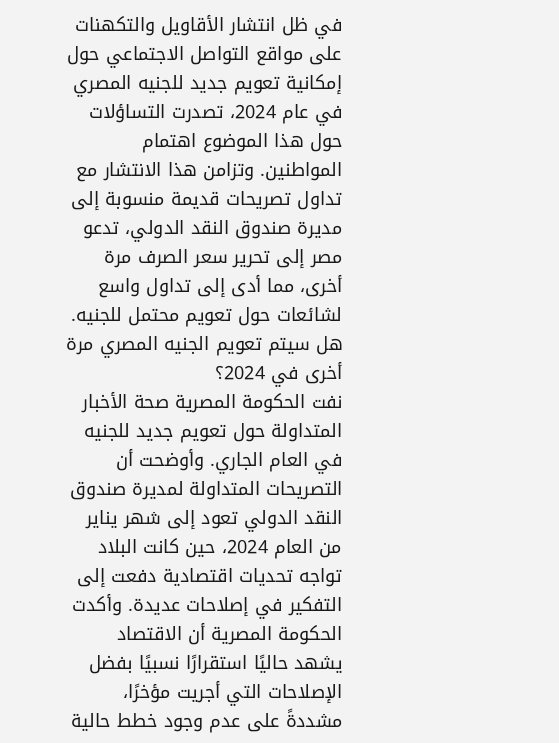في ظل انتشار الأقاويل والتكهنات على مواقع التواصل الاجتماعي حول إمكانية تعويم جديد للجنيه المصري في عام 2024، تصدرت التساؤلات حول هذا الموضوع اهتمام المواطنين. وتزامن هذا الانتشار مع تداول تصريحات قديمة منسوبة إلى مديرة صندوق النقد الدولي، تدعو مصر إلى تحرير سعر الصرف مرة أخرى، مما أدى إلى تداول واسع لشائعات حول تعويم محتمل للجنيه.
هل سيتم تعويم الجنيه المصري مرة أخرى في 2024؟
نفت الحكومة المصرية صحة الأخبار المتداولة حول تعويم جديد للجنيه في العام الجاري. وأوضحت أن التصريحات المتداولة لمديرة صندوق النقد الدولي تعود إلى شهر يناير من العام 2024، حين كانت البلاد تواجه تحديات اقتصادية دفعت إلى التفكير في إصلاحات عديدة. وأكدت الحكومة المصرية أن الاقتصاد يشهد حاليًا استقرارًا نسبيًا بفضل الإصلاحات التي أجريت مؤخرًا، مشددةً على عدم وجود خطط حالية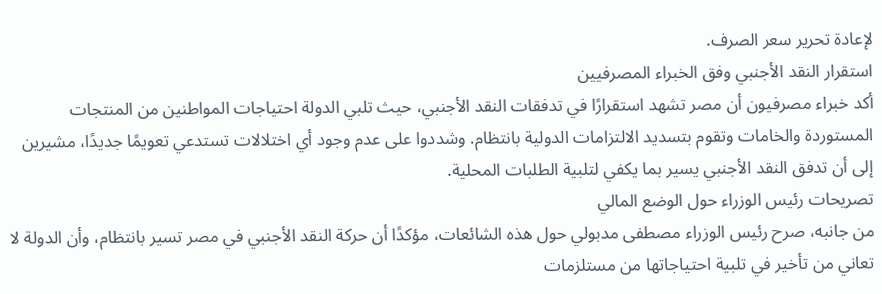لإعادة تحرير سعر الصرف.
استقرار النقد الأجنبي وفق الخبراء المصرفيين
أكد خبراء مصرفيون أن مصر تشهد استقرارًا في تدفقات النقد الأجنبي، حيث تلبي الدولة احتياجات المواطنين من المنتجات المستوردة والخامات وتقوم بتسديد الالتزامات الدولية بانتظام. وشددوا على عدم وجود أي اختلالات تستدعي تعويمًا جديدًا، مشيرين إلى أن تدفق النقد الأجنبي يسير بما يكفي لتلبية الطلبات المحلية.
تصريحات رئيس الوزراء حول الوضع المالي
من جانبه، صرح رئيس الوزراء مصطفى مدبولي حول هذه الشائعات، مؤكدًا أن حركة النقد الأجنبي في مصر تسير بانتظام، وأن الدولة لا تعاني من تأخير في تلبية احتياجاتها من مستلزمات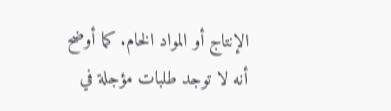الإنتاج أو المواد الخام. كما أوضح أنه لا توجد طلبات مؤجلة في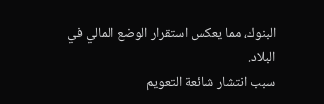البنوك، مما يعكس استقرار الوضع المالي في البلاد.
سبب انتشار شائعة التعويم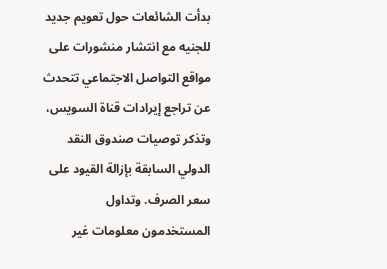بدأت الشائعات حول تعويم جديد للجنيه مع انتشار منشورات على مواقع التواصل الاجتماعي تتحدث عن تراجع إيرادات قناة السويس، وتذكر توصيات صندوق النقد الدولي السابقة بإزالة القيود على سعر الصرف. وتداول المستخدمون معلومات غير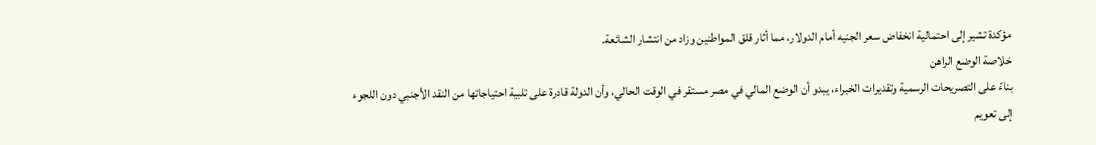مؤكدة تشير إلى احتمالية انخفاض سعر الجنيه أمام الدولار، مما أثار قلق المواطنين وزاد من انتشار الشائعة.
خلاصة الوضع الراهن
بناءً على التصريحات الرسمية وتقديرات الخبراء، يبدو أن الوضع المالي في مصر مستقر في الوقت الحالي، وأن الدولة قادرة على تلبية احتياجاتها من النقد الأجنبي دون اللجوء إلى تعويم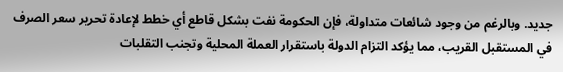جديد. وبالرغم من وجود شائعات متداولة، فإن الحكومة نفت بشكل قاطع أي خطط لإعادة تحرير سعر الصرف في المستقبل القريب، مما يؤكد التزام الدولة باستقرار العملة المحلية وتجنب التقلبات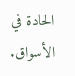الحادة في الأسواق.